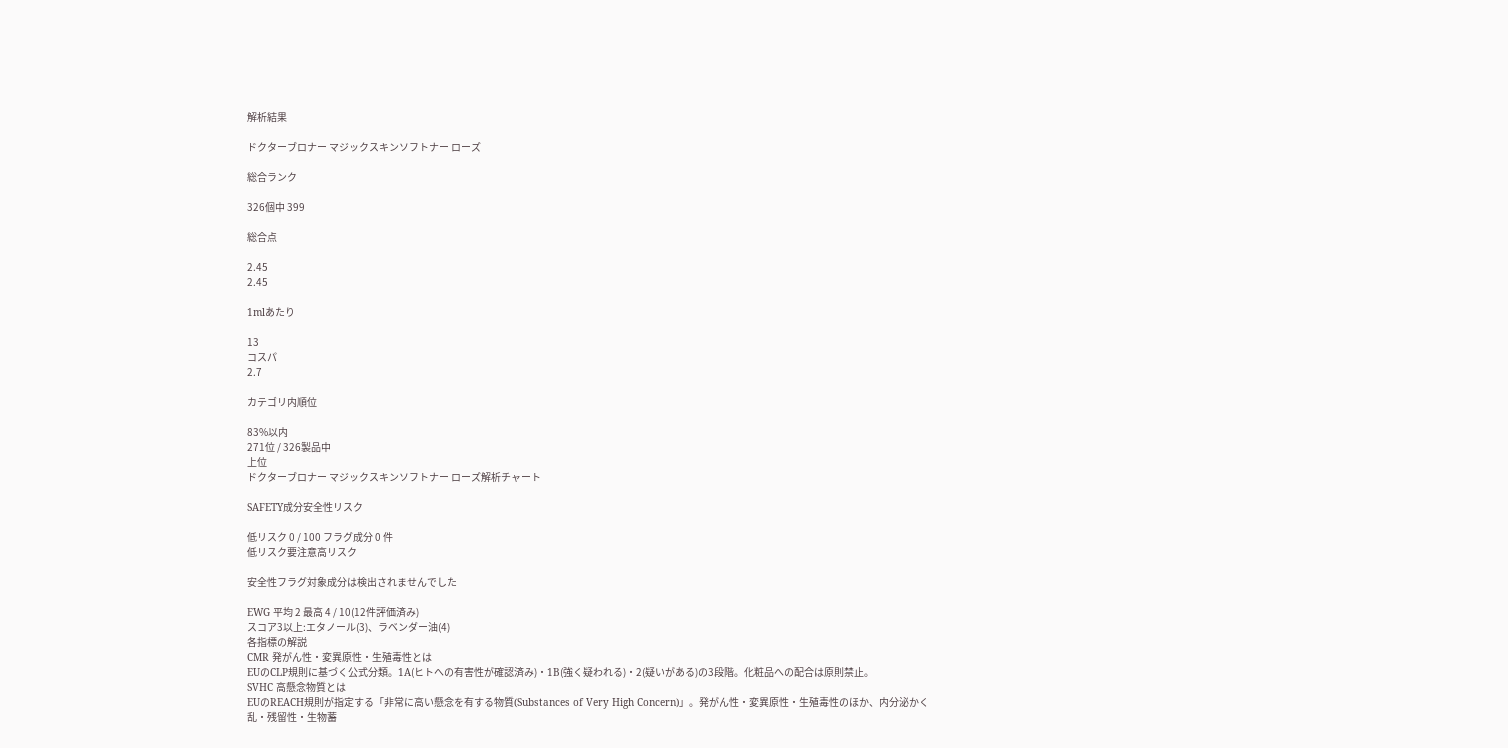解析結果

ドクターブロナー マジックスキンソフトナー ローズ

総合ランク

326個中 399

総合点

2.45
2.45

1mlあたり

13
コスパ
2.7

カテゴリ内順位

83%以内
271位 / 326製品中
上位
ドクターブロナー マジックスキンソフトナー ローズ解析チャート

SAFETY成分安全性リスク

低リスク 0 / 100 フラグ成分 0 件
低リスク要注意高リスク

安全性フラグ対象成分は検出されませんでした

EWG 平均 2 最高 4 / 10(12件評価済み)
スコア3以上:エタノール(3)、ラベンダー油(4)
各指標の解説
CMR 発がん性・変異原性・生殖毒性とは
EUのCLP規則に基づく公式分類。1A(ヒトへの有害性が確認済み)・1B(強く疑われる)・2(疑いがある)の3段階。化粧品への配合は原則禁止。
SVHC 高懸念物質とは
EUのREACH規則が指定する「非常に高い懸念を有する物質(Substances of Very High Concern)」。発がん性・変異原性・生殖毒性のほか、内分泌かく乱・残留性・生物蓄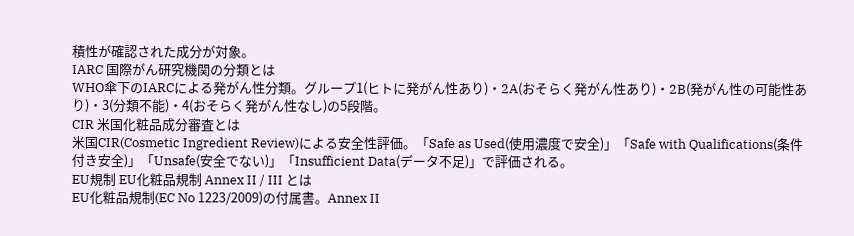積性が確認された成分が対象。
IARC 国際がん研究機関の分類とは
WHO傘下のIARCによる発がん性分類。グループ1(ヒトに発がん性あり)・2A(おそらく発がん性あり)・2B(発がん性の可能性あり)・3(分類不能)・4(おそらく発がん性なし)の5段階。
CIR 米国化粧品成分審査とは
米国CIR(Cosmetic Ingredient Review)による安全性評価。「Safe as Used(使用濃度で安全)」「Safe with Qualifications(条件付き安全)」「Unsafe(安全でない)」「Insufficient Data(データ不足)」で評価される。
EU規制 EU化粧品規制 Annex II / III とは
EU化粧品規制(EC No 1223/2009)の付属書。Annex II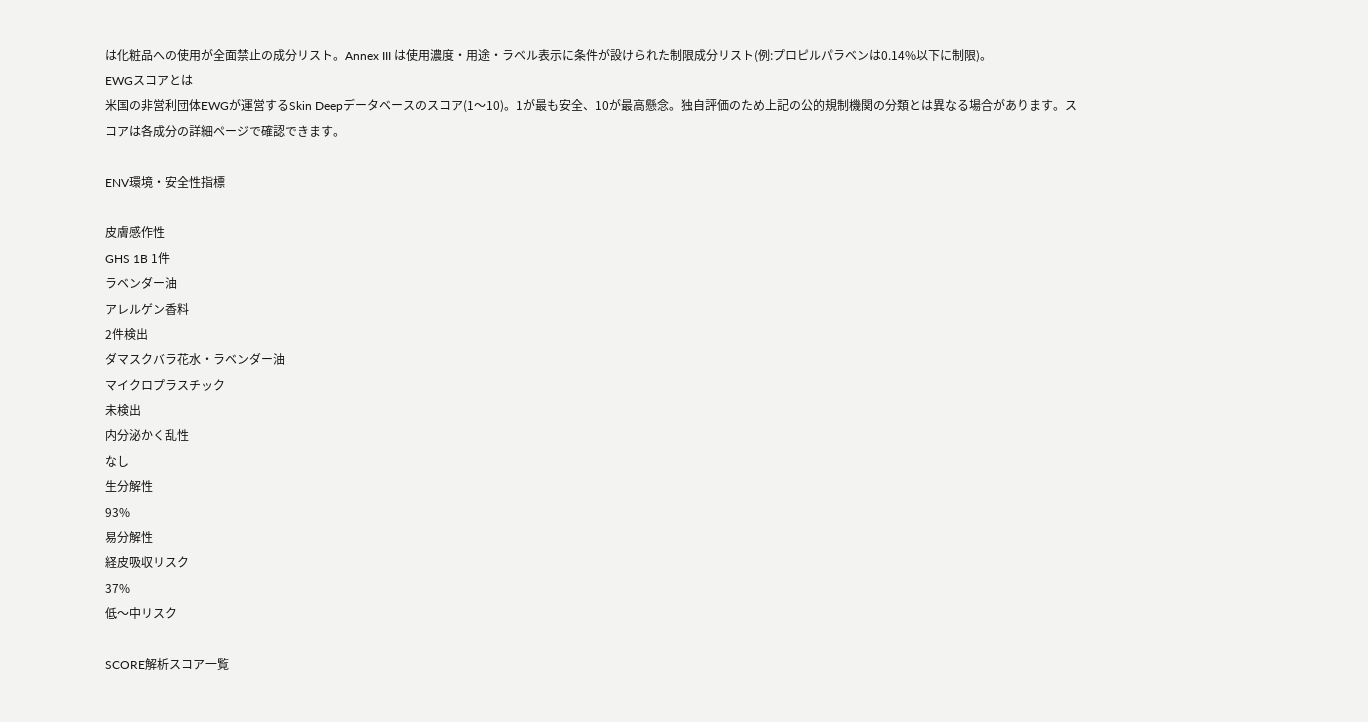は化粧品への使用が全面禁止の成分リスト。Annex III は使用濃度・用途・ラベル表示に条件が設けられた制限成分リスト(例:プロピルパラベンは0.14%以下に制限)。
EWGスコアとは
米国の非営利団体EWGが運営するSkin Deepデータベースのスコア(1〜10)。1が最も安全、10が最高懸念。独自評価のため上記の公的規制機関の分類とは異なる場合があります。スコアは各成分の詳細ページで確認できます。

ENV環境・安全性指標

皮膚感作性
GHS 1B 1件
ラベンダー油
アレルゲン香料
2件検出
ダマスクバラ花水・ラベンダー油
マイクロプラスチック
未検出
内分泌かく乱性
なし
生分解性
93%
易分解性
経皮吸収リスク
37%
低〜中リスク

SCORE解析スコア一覧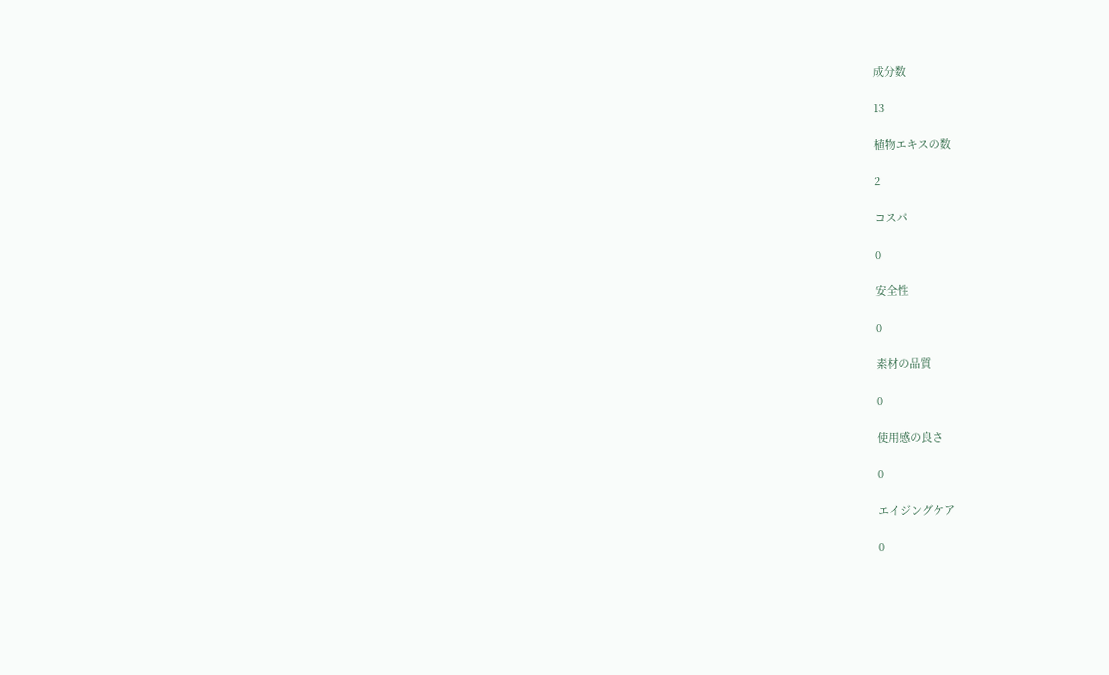成分数

13

植物エキスの数

2

コスパ

0

安全性

0

素材の品質

0

使用感の良さ

0

エイジングケア

0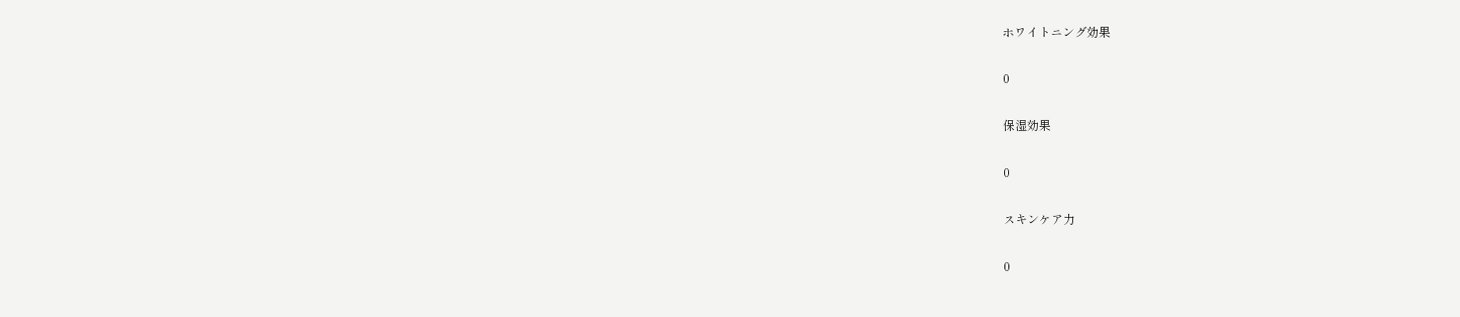ホワイトニング効果

0

保湿効果

0

スキンケア力

0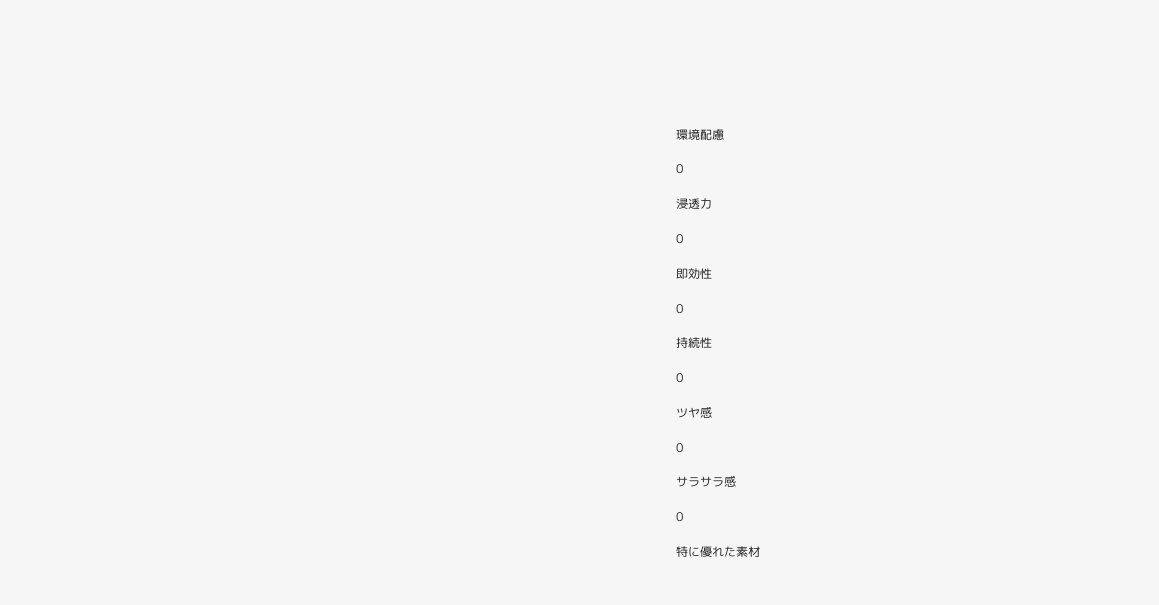環境配慮

0

浸透力

0

即効性

0

持続性

0

ツヤ感

0

サラサラ感

0

特に優れた素材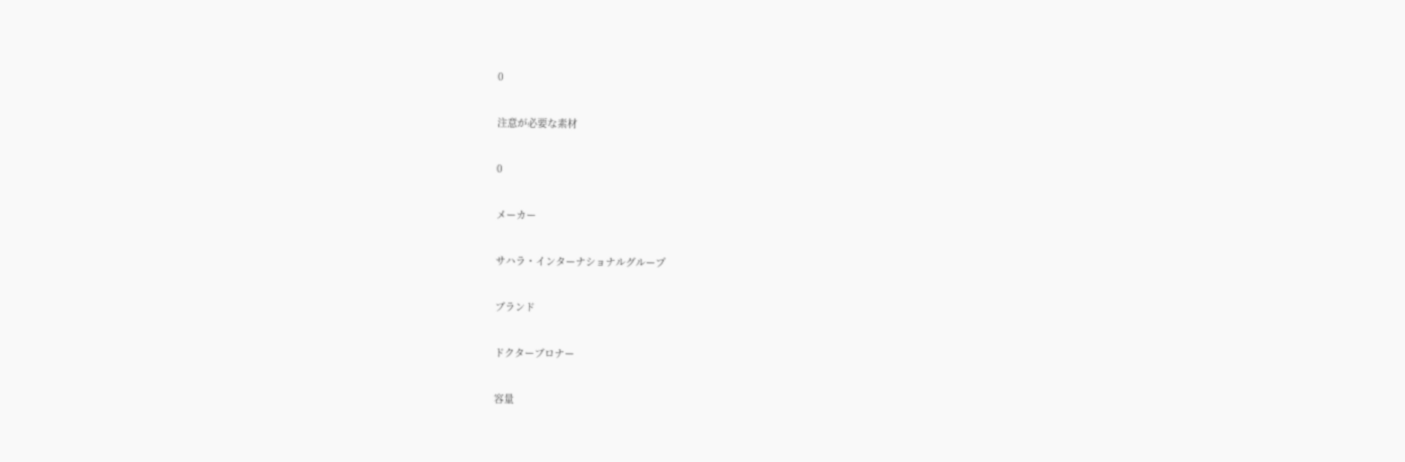0

注意が必要な素材

0

メーカー

サハラ・インターナショナルグループ

ブランド

ドクターブロナー

容量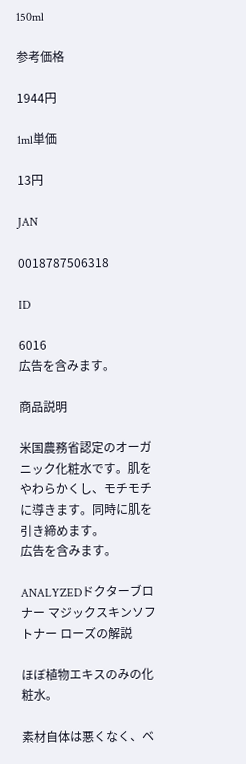150ml

参考価格

1944円

1ml単価

13円

JAN

0018787506318

ID

6016
広告を含みます。

商品説明

米国農務省認定のオーガニック化粧水です。肌をやわらかくし、モチモチに導きます。同時に肌を引き締めます。
広告を含みます。

ANALYZEDドクターブロナー マジックスキンソフトナー ローズの解説

ほぼ植物エキスのみの化粧水。

素材自体は悪くなく、ベ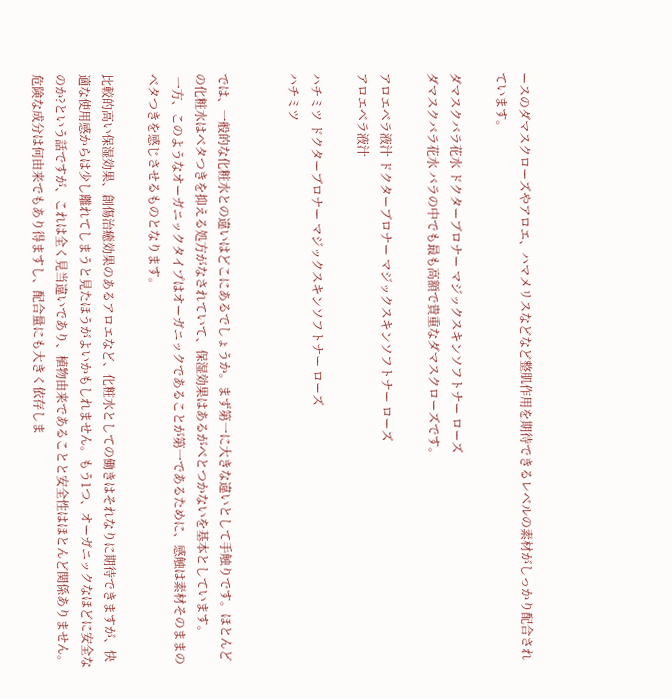ースのダマスクローズやアロエ、ハマメリスなどなど整肌作用を期待できるレベルの素材がしっかり配合されています。

ダマスクバラ花水 ドクターブロナー マジックスキンソフトナー ローズ
ダマスクバラ花水 バラの中でも最も高額で貴重なダマスクローズです。

アロエベラ液汁 ドクターブロナー マジックスキンソフトナー ローズ
アロエベラ液汁

ハチミツ ドクターブロナー マジックスキンソフトナー ローズ
ハチミツ


では、一般的な化粧水との違いはどこにあるでしょうか。まず第一に大きな違いとして手触りです。ほとんどの化粧水はベタつきを抑える処方がなされていて、保湿効果はあるがべとつかないを基本としています。
 一方、このようなオーガニックタイプはオーガニックであることが第一であるために、感触は素材そのままのベタつきを感じさせるものとなります。

比較的高い保湿効果、創傷治癒効果のあるアロエなど、化粧水としての働きはそれなりに期待できますが、快適な使用感からは少し離れてしまうと見たほうがよいかもしれません。もう1つ、オーガニックなほどに安全なのか?という話ですが、これは全く見当違いであり、植物由来であることと安全性はほとんど関係ありません。危険な成分は何由来でもあり得ますし、配合量にも大きく依存しま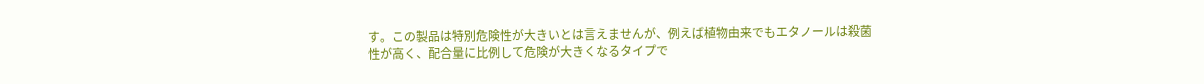す。この製品は特別危険性が大きいとは言えませんが、例えば植物由来でもエタノールは殺菌性が高く、配合量に比例して危険が大きくなるタイプで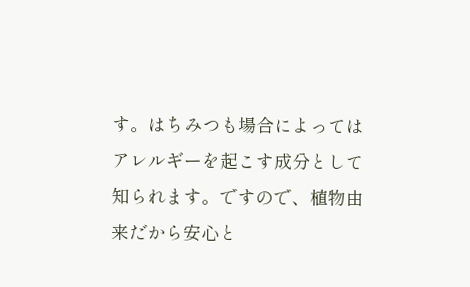す。はちみつも場合によってはアレルギーを起こす成分として知られます。ですので、植物由来だから安心と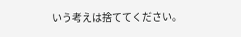いう考えは捨ててください。